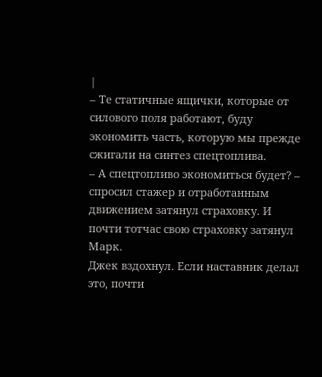|
– Те статичные ящички, которые от силового поля работают, буду экономить часть, которую мы прежде сжигали на синтез спецтоплива.
– А спецтопливо экономиться будет? – спросил стажер и отработанным движением затянул страховку. И почти тотчас свою страховку затянул Марк.
Джек вздохнул. Если наставник делал это, почти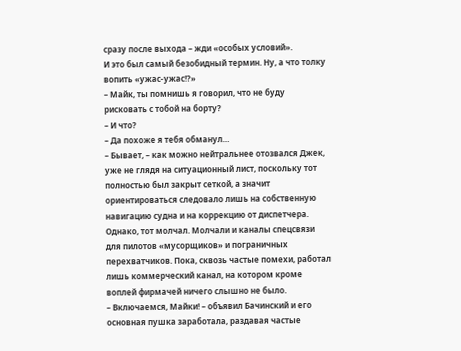сразу после выхода – жди «особых условий».
И это был самый безобидный термин. Ну, а что толку вопить «ужас-ужас!?»
– Майк, ты помнишь я говорил, что не буду рисковать с тобой на борту?
– И что?
– Да похоже я тебя обманул…
– Бывает, – как можно нейтральнее отозвался Джек, уже не глядя на ситуационный лист, поскольку тот полностью был закрыт сеткой, а значит ориентироваться следовало лишь на собственную навигацию судна и на коррекцию от диспетчера.
Однако, тот молчал. Молчали и каналы спецсвязи для пилотов «мусорщиков» и пограничных перехватчиков. Пока, сквозь частые помехи, работал лишь коммерческий канал, на котором кроме воплей фирмачей ничего слышно не было.
– Включаемся, Майки! – объявил Бачинский и его основная пушка заработала, раздавая частые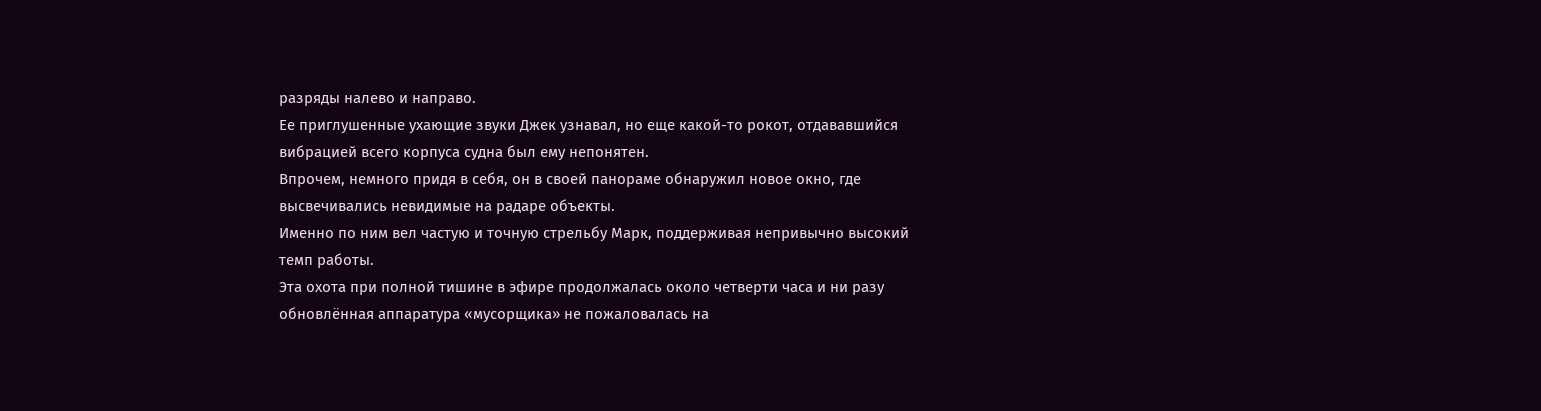разряды налево и направо.
Ее приглушенные ухающие звуки Джек узнавал, но еще какой-то рокот, отдававшийся вибрацией всего корпуса судна был ему непонятен.
Впрочем, немного придя в себя, он в своей панораме обнаружил новое окно, где высвечивались невидимые на радаре объекты.
Именно по ним вел частую и точную стрельбу Марк, поддерживая непривычно высокий темп работы.
Эта охота при полной тишине в эфире продолжалась около четверти часа и ни разу обновлённая аппаратура «мусорщика» не пожаловалась на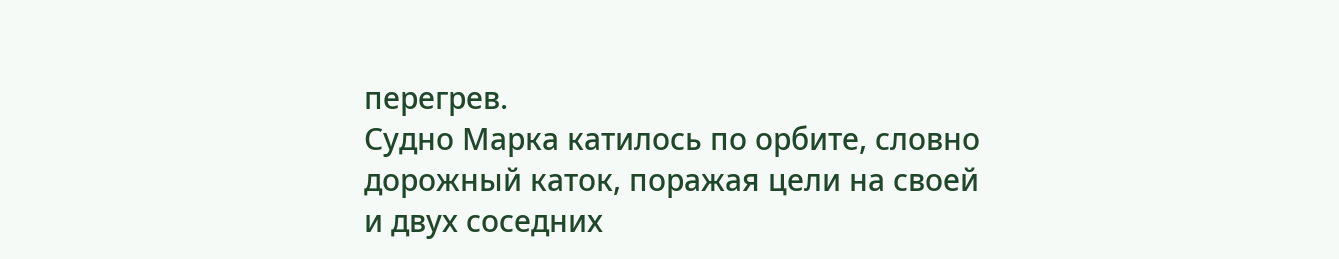перегрев.
Судно Марка катилось по орбите, словно дорожный каток, поражая цели на своей и двух соседних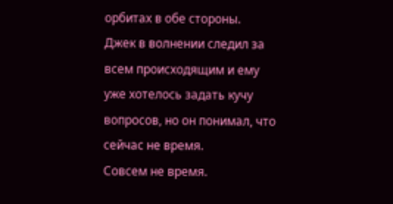орбитах в обе стороны.
Джек в волнении следил за всем происходящим и ему уже хотелось задать кучу вопросов, но он понимал, что сейчас не время.
Совсем не время.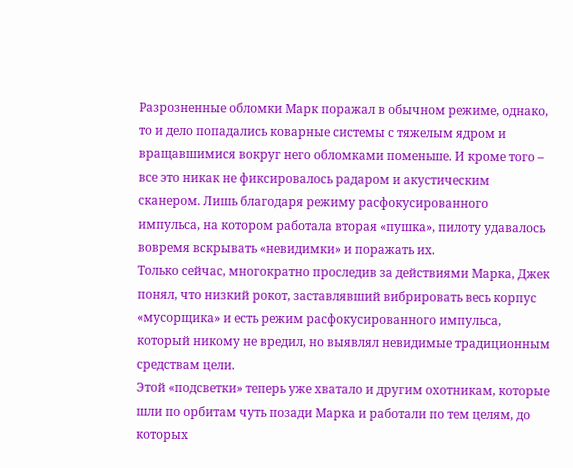Разрозненные обломки Марк поражал в обычном режиме, однако, то и дело попадались коварные системы с тяжелым ядром и вращавшимися вокруг него обломками поменьше. И кроме того – все это никак не фиксировалось радаром и акустическим сканером. Лишь благодаря режиму расфокусированного импульса, на котором работала вторая «пушка», пилоту удавалось вовремя вскрывать «невидимки» и поражать их.
Только сейчас, многократно проследив за действиями Марка, Джек понял, что низкий рокот, заставлявший вибрировать весь корпус «мусорщика» и есть режим расфокусированного импульса, который никому не вредил, но выявлял невидимые традиционным средствам цели.
Этой «подсветки» теперь уже хватало и другим охотникам, которые шли по орбитам чуть позади Марка и работали по тем целям, до которых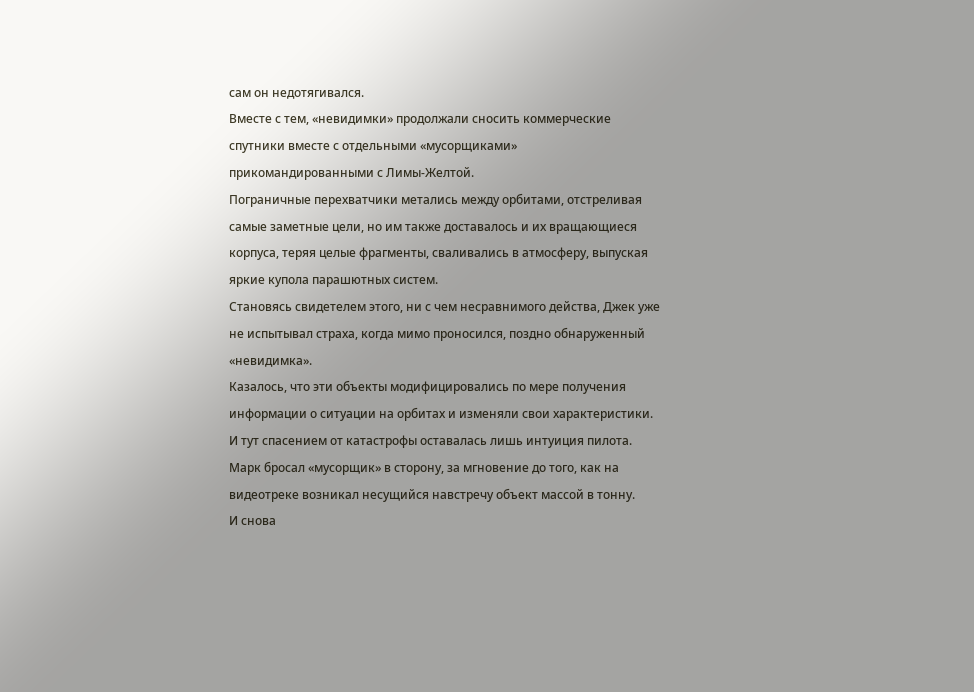сам он недотягивался.
Вместе с тем, «невидимки» продолжали сносить коммерческие спутники вместе с отдельными «мусорщиками» прикомандированными с Лимы-Желтой.
Пограничные перехватчики метались между орбитами, отстреливая самые заметные цели, но им также доставалось и их вращающиеся корпуса, теряя целые фрагменты, сваливались в атмосферу, выпуская яркие купола парашютных систем.
Становясь свидетелем этого, ни с чем несравнимого действа, Джек уже не испытывал страха, когда мимо проносился, поздно обнаруженный «невидимка».
Казалось, что эти объекты модифицировались по мере получения информации о ситуации на орбитах и изменяли свои характеристики. И тут спасением от катастрофы оставалась лишь интуиция пилота.
Марк бросал «мусорщик» в сторону, за мгновение до того, как на видеотреке возникал несущийся навстречу объект массой в тонну.
И снова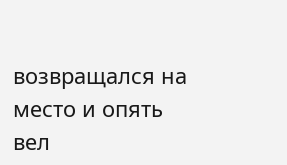возвращался на место и опять вел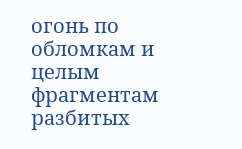огонь по обломкам и целым фрагментам разбитых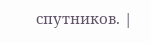спутников. |